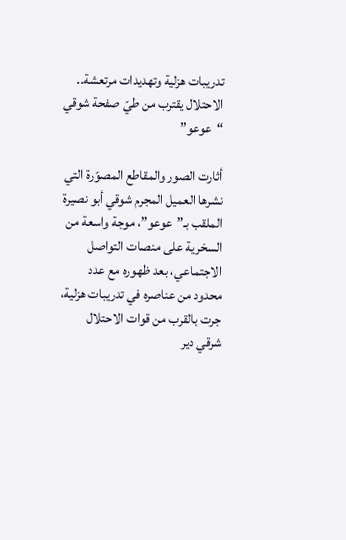تدريبات هزلية وتهديدات مرتعشة.. الاحتلال يقترب من طيّ صفحة شوقي “عوعو”

أثارت الصور والمقاطع المصوّرة التي نشرها العميل المجرم شوقي أبو نصيرة الملقب بـ”عوعو”، موجة واسعة من السخرية على منصات التواصل الاجتماعي، بعد ظهوره مع عدد محدود من عناصره في تدريبات هزلية، جرت بالقرب من قوات الاحتلال شرقي دير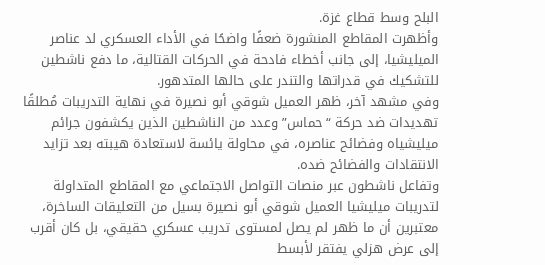البلح وسط قطاع غزة.
وأظهرت المقاطع المنشورة ضعفًا واضحًا في الأداء العسكري لد عناصر الميليشيا، إلى جانب أخطاء فادحة في الحركات القتالية، ما دفع ناشطين للتشكيك في قدراتها والتندر على حالها المتدهور.
وفي مشهد آخر، ظهر العميل شوقي أبو نصيرة في نهاية التدريبات مُطلقًا تهديدات ضد حركة “حماس” وعدد من الناشطين الذين يكشفون جرائم ميليشياه وفضائح عناصره، في محاولة يائسة لاستعادة هيبته بعد تزايد الانتقادات والفضائح ضده.
وتفاعل ناشطون عبر منصات التواصل الاجتماعي مع المقاطع المتداولة لتدريبات ميليشيا العميل شوقي أبو نصيرة بسيل من التعليقات الساخرة، معتبرين أن ما ظهر لم يصل لمستوى تدريب عسكري حقيقي، بل كان أقرب إلى عرض هزلي يفتقر لأبسط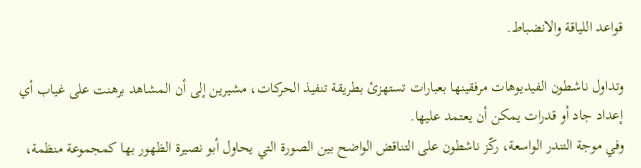قواعد اللياقة والانضباط.

وتداول ناشطون الفيديوهات مرفقينها بعبارات تستهزئ بطريقة تنفيذ الحركات، مشيرين إلى أن المشاهد برهنت على غياب أي إعداد جاد أو قدرات يمكن أن يعتمد عليها.
وفي موجة التندر الواسعة، ركّز ناشطون على التناقض الواضح بين الصورة التي يحاول أبو نصيرة الظهور بها كمجموعة منظمة،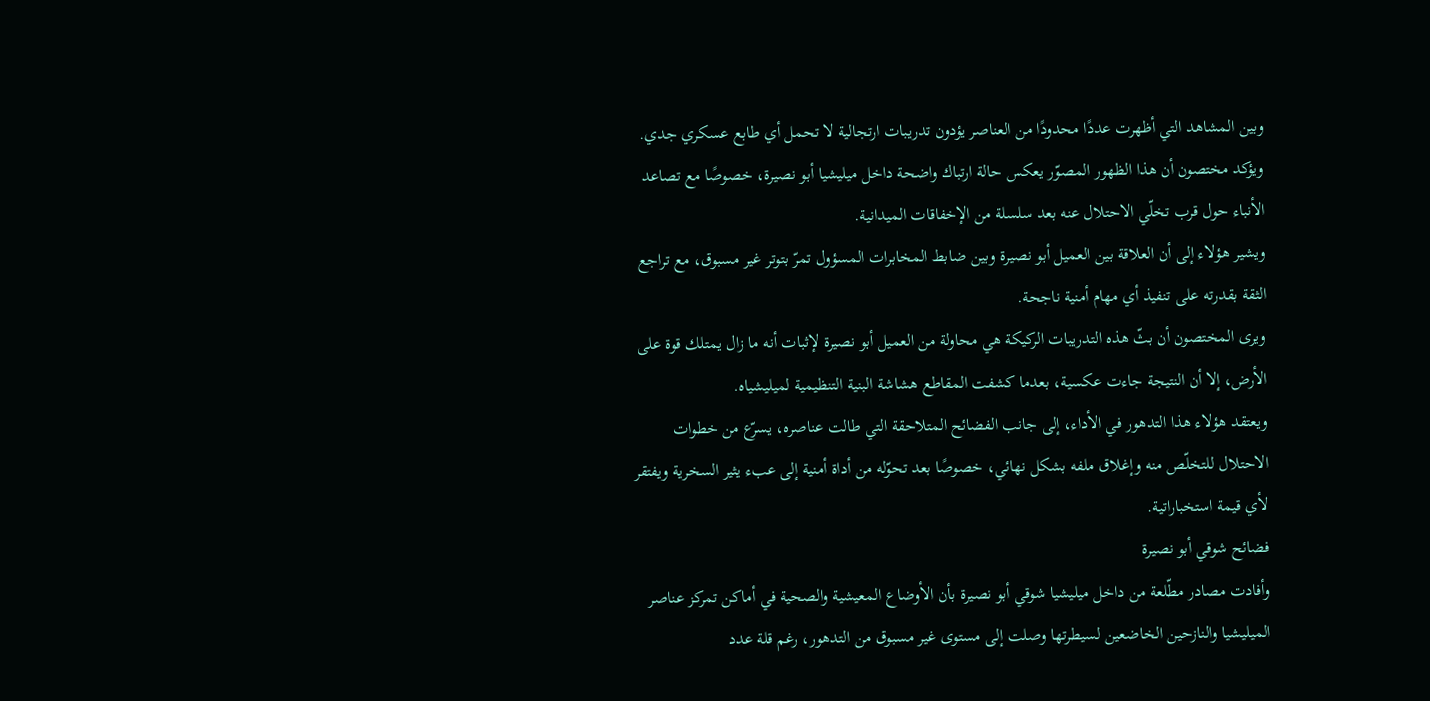وبين المشاهد التي أظهرت عددًا محدودًا من العناصر يؤدون تدريبات ارتجالية لا تحمل أي طابع عسكري جدي.
ويؤكد مختصون أن هذا الظهور المصوّر يعكس حالة ارتباك واضحة داخل ميليشيا أبو نصيرة، خصوصًا مع تصاعد الأنباء حول قرب تخلّي الاحتلال عنه بعد سلسلة من الإخفاقات الميدانية.
ويشير هؤلاء إلى أن العلاقة بين العميل أبو نصيرة وبين ضابط المخابرات المسؤول تمرّ بتوتر غير مسبوق، مع تراجع الثقة بقدرته على تنفيذ أي مهام أمنية ناجحة.
ويرى المختصون أن بثّ هذه التدريبات الركيكة هي محاولة من العميل أبو نصيرة لإثبات أنه ما زال يمتلك قوة على الأرض، إلا أن النتيجة جاءت عكسية، بعدما كشفت المقاطع هشاشة البنية التنظيمية لميليشياه.
ويعتقد هؤلاء هذا التدهور في الأداء، إلى جانب الفضائح المتلاحقة التي طالت عناصره، يسرّع من خطوات الاحتلال للتخلّص منه وإغلاق ملفه بشكل نهائي، خصوصًا بعد تحوّله من أداة أمنية إلى عبء يثير السخرية ويفتقر لأي قيمة استخباراتية.
فضائح شوقي أبو نصيرة
وأفادت مصادر مطّلعة من داخل ميليشيا شوقي أبو نصيرة بأن الأوضاع المعيشية والصحية في أماكن تمركز عناصر الميليشيا والنازحين الخاضعين لسيطرتها وصلت إلى مستوى غير مسبوق من التدهور، رغم قلة عدد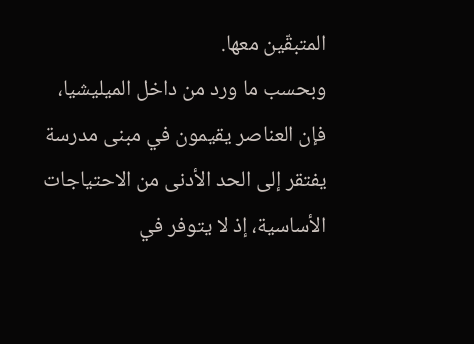المتبقّين معها.
وبحسب ما ورد من داخل الميليشيا، فإن العناصر يقيمون في مبنى مدرسة يفتقر إلى الحد الأدنى من الاحتياجات الأساسية، إذ لا يتوفر في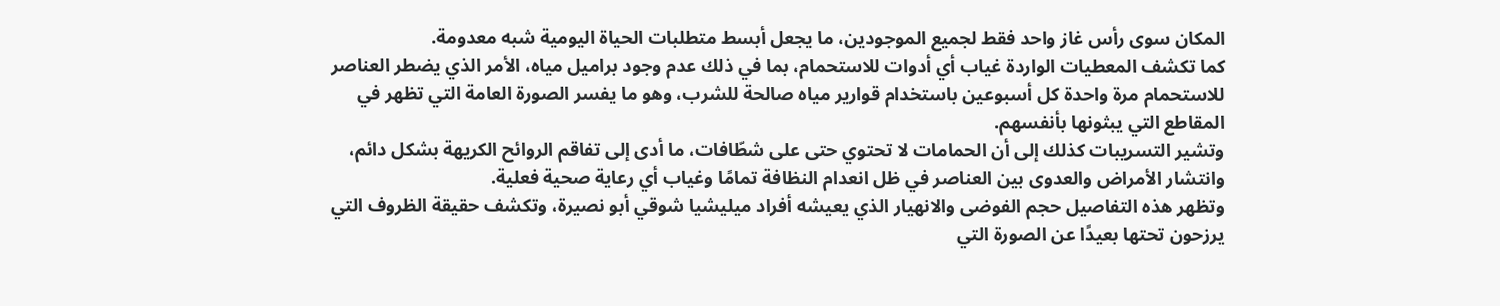المكان سوى رأس غاز واحد فقط لجميع الموجودين، ما يجعل أبسط متطلبات الحياة اليومية شبه معدومة.
كما تكشف المعطيات الواردة غياب أي أدوات للاستحمام، بما في ذلك عدم وجود براميل مياه، الأمر الذي يضطر العناصر للاستحمام مرة واحدة كل أسبوعين باستخدام قوارير مياه صالحة للشرب، وهو ما يفسر الصورة العامة التي تظهر في المقاطع التي يبثونها بأنفسهم.
وتشير التسريبات كذلك إلى أن الحمامات لا تحتوي حتى على شطّافات، ما أدى إلى تفاقم الروائح الكريهة بشكل دائم، وانتشار الأمراض والعدوى بين العناصر في ظل انعدام النظافة تمامًا وغياب أي رعاية صحية فعلية.
وتظهر هذه التفاصيل حجم الفوضى والانهيار الذي يعيشه أفراد ميليشيا شوقي أبو نصيرة، وتكشف حقيقة الظروف التي يرزحون تحتها بعيدًا عن الصورة التي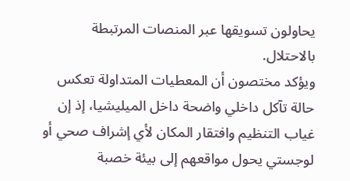يحاولون تسويقها عبر المنصات المرتبطة بالاحتلال.
ويؤكد مختصون أن المعطيات المتداولة تعكس حالة تآكل داخلي واضحة داخل الميليشيا، إذ إن غياب التنظيم وافتقار المكان لأي إشراف صحي أو لوجستي يحول مواقعهم إلى بيئة خصبة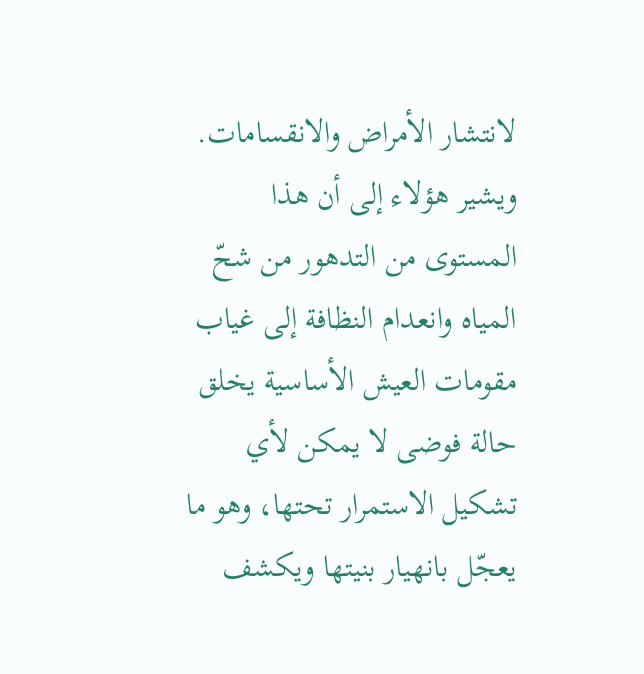لانتشار الأمراض والانقسامات.
ويشير هؤلاء إلى أن هذا المستوى من التدهور من شحّ المياه وانعدام النظافة إلى غياب مقومات العيش الأساسية يخلق حالة فوضى لا يمكن لأي تشكيل الاستمرار تحتها، وهو ما يعجّل بانهيار بنيتها ويكشف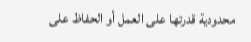محدودية قدرتها على العمل أو الحفاظ على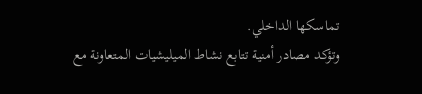تماسكها الداخلي.
وتؤكد مصادر أمنية تتابع نشاط الميليشيات المتعاونة مع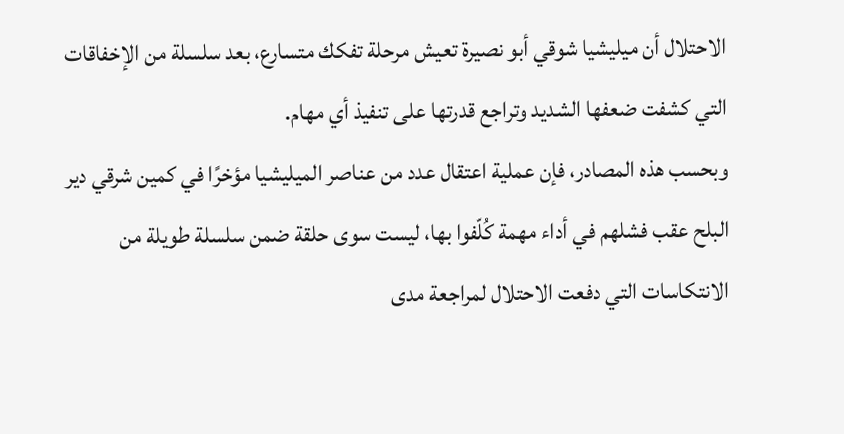الاحتلال أن ميليشيا شوقي أبو نصيرة تعيش مرحلة تفكك متسارع، بعد سلسلة من الإخفاقات التي كشفت ضعفها الشديد وتراجع قدرتها على تنفيذ أي مهام.
وبحسب هذه المصادر، فإن عملية اعتقال عدد من عناصر الميليشيا مؤخرًا في كمين شرقي دير البلح عقب فشلهم في أداء مهمة كُلّفوا بها، ليست سوى حلقة ضمن سلسلة طويلة من الانتكاسات التي دفعت الاحتلال لمراجعة مدى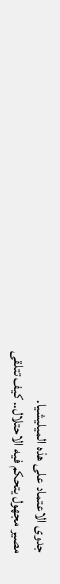جدوى الاعتماد على هذه الميليشيا.
مصير مجهول يتحكم فيه الاحتلال.. كيف تتلقى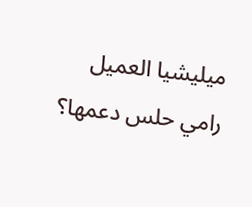ميليشيا العميل رامي حلس دعمها؟